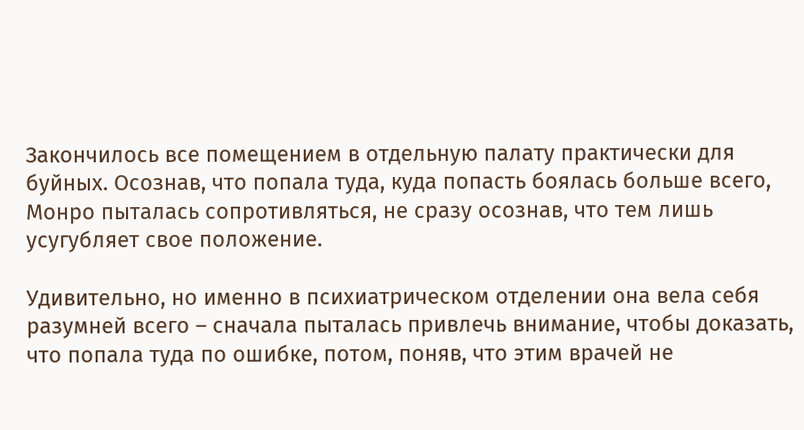Закончилось все помещением в отдельную палату практически для буйных. Осознав, что попала туда, куда попасть боялась больше всего, Монро пыталась сопротивляться, не сразу осознав, что тем лишь усугубляет свое положение.

Удивительно, но именно в психиатрическом отделении она вела себя разумней всего – сначала пыталась привлечь внимание, чтобы доказать, что попала туда по ошибке, потом, поняв, что этим врачей не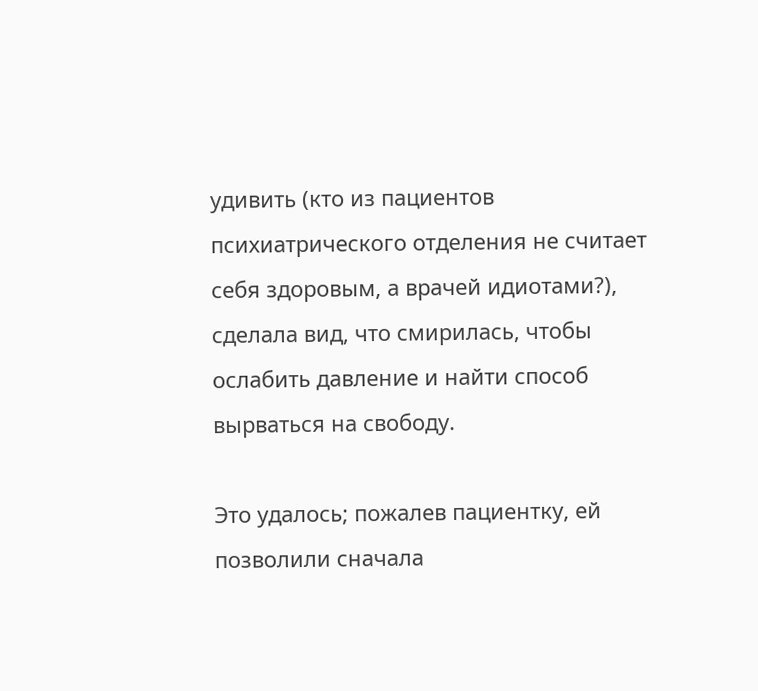удивить (кто из пациентов психиатрического отделения не считает себя здоровым, а врачей идиотами?), сделала вид, что смирилась, чтобы ослабить давление и найти способ вырваться на свободу.

Это удалось; пожалев пациентку, ей позволили сначала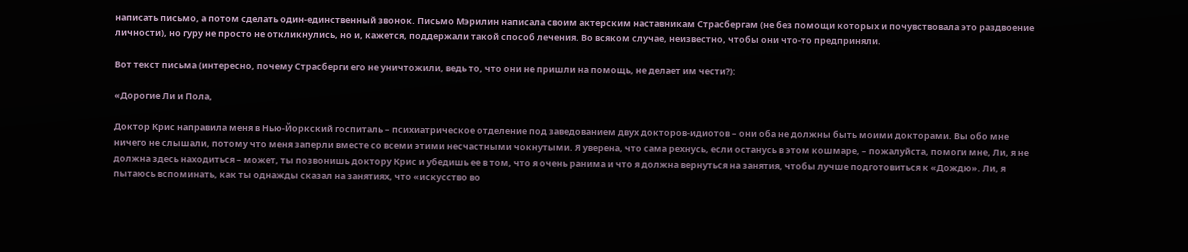написать письмо, а потом сделать один-единственный звонок. Письмо Мэрилин написала своим актерским наставникам Страсбергам (не без помощи которых и почувствовала это раздвоение личности), но гуру не просто не откликнулись, но и, кажется, поддержали такой способ лечения. Во всяком случае, неизвестно, чтобы они что-то предприняли.

Вот текст письма (интересно, почему Страсберги его не уничтожили, ведь то, что они не пришли на помощь, не делает им чести?):

«Дорогие Ли и Пола,

Доктор Крис направила меня в Нью-Йоркский госпиталь – психиатрическое отделение под заведованием двух докторов-идиотов – они оба не должны быть моими докторами. Вы обо мне ничего не слышали, потому что меня заперли вместе со всеми этими несчастными чокнутыми. Я уверена, что сама рехнусь, если останусь в этом кошмаре, – пожалуйста, помоги мне, Ли, я не должна здесь находиться – может, ты позвонишь доктору Крис и убедишь ее в том, что я очень ранима и что я должна вернуться на занятия, чтобы лучше подготовиться к «Дождю». Ли, я пытаюсь вспоминать, как ты однажды сказал на занятиях, что «искусство во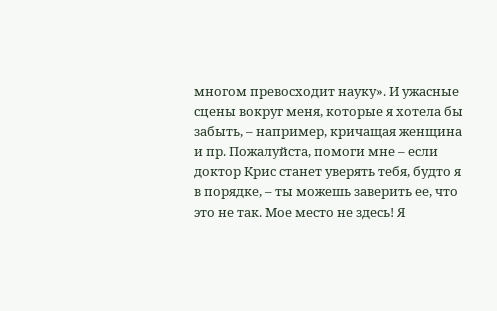многом превосходит науку». И ужасные сцены вокруг меня, которые я хотела бы забыть, – например, кричащая женщина и пр. Пожалуйста, помоги мне – если доктор Крис станет уверять тебя, будто я в порядке, – ты можешь заверить ее, что это не так. Мое место не здесь! Я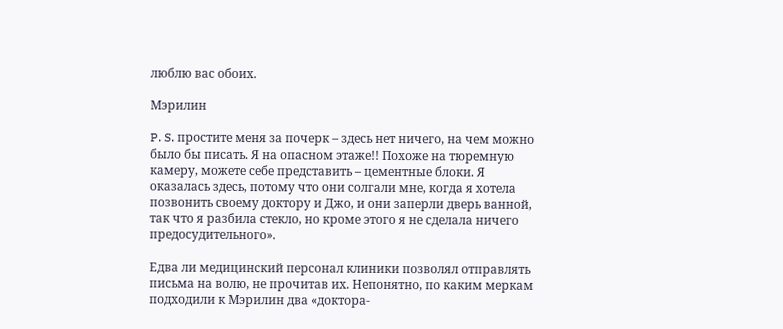люблю вас обоих.

Мэрилин

P. S. простите меня за почерк – здесь нет ничего, на чем можно было бы писать. Я на опасном этаже!! Похоже на тюремную камеру, можете себе представить – цементные блоки. Я оказалась здесь, потому что они солгали мне, когда я хотела позвонить своему доктору и Джо, и они заперли дверь ванной, так что я разбила стекло, но кроме этого я не сделала ничего предосудительного».

Едва ли медицинский персонал клиники позволял отправлять письма на волю, не прочитав их. Непонятно, по каким меркам подходили к Мэрилин два «доктора-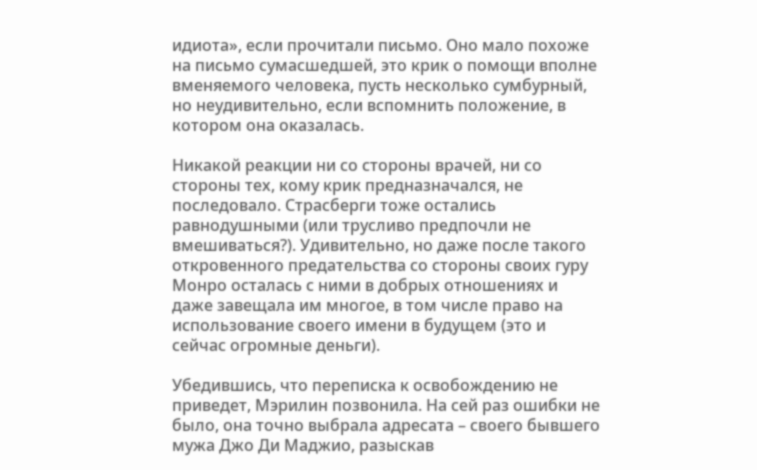идиота», если прочитали письмо. Оно мало похоже на письмо сумасшедшей, это крик о помощи вполне вменяемого человека, пусть несколько сумбурный, но неудивительно, если вспомнить положение, в котором она оказалась.

Никакой реакции ни со стороны врачей, ни со стороны тех, кому крик предназначался, не последовало. Страсберги тоже остались равнодушными (или трусливо предпочли не вмешиваться?). Удивительно, но даже после такого откровенного предательства со стороны своих гуру Монро осталась с ними в добрых отношениях и даже завещала им многое, в том числе право на использование своего имени в будущем (это и сейчас огромные деньги).

Убедившись, что переписка к освобождению не приведет, Мэрилин позвонила. На сей раз ошибки не было, она точно выбрала адресата – своего бывшего мужа Джо Ди Маджио, разыскав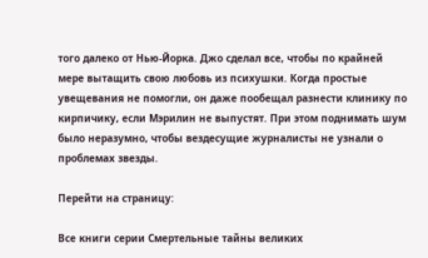того далеко от Нью-Йорка. Джо сделал все, чтобы по крайней мере вытащить свою любовь из психушки. Когда простые увещевания не помогли, он даже пообещал разнести клинику по кирпичику, если Мэрилин не выпустят. При этом поднимать шум было неразумно, чтобы вездесущие журналисты не узнали о проблемах звезды.

Перейти на страницу:

Все книги серии Смертельные тайны великих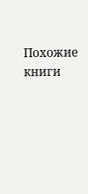Похожие книги